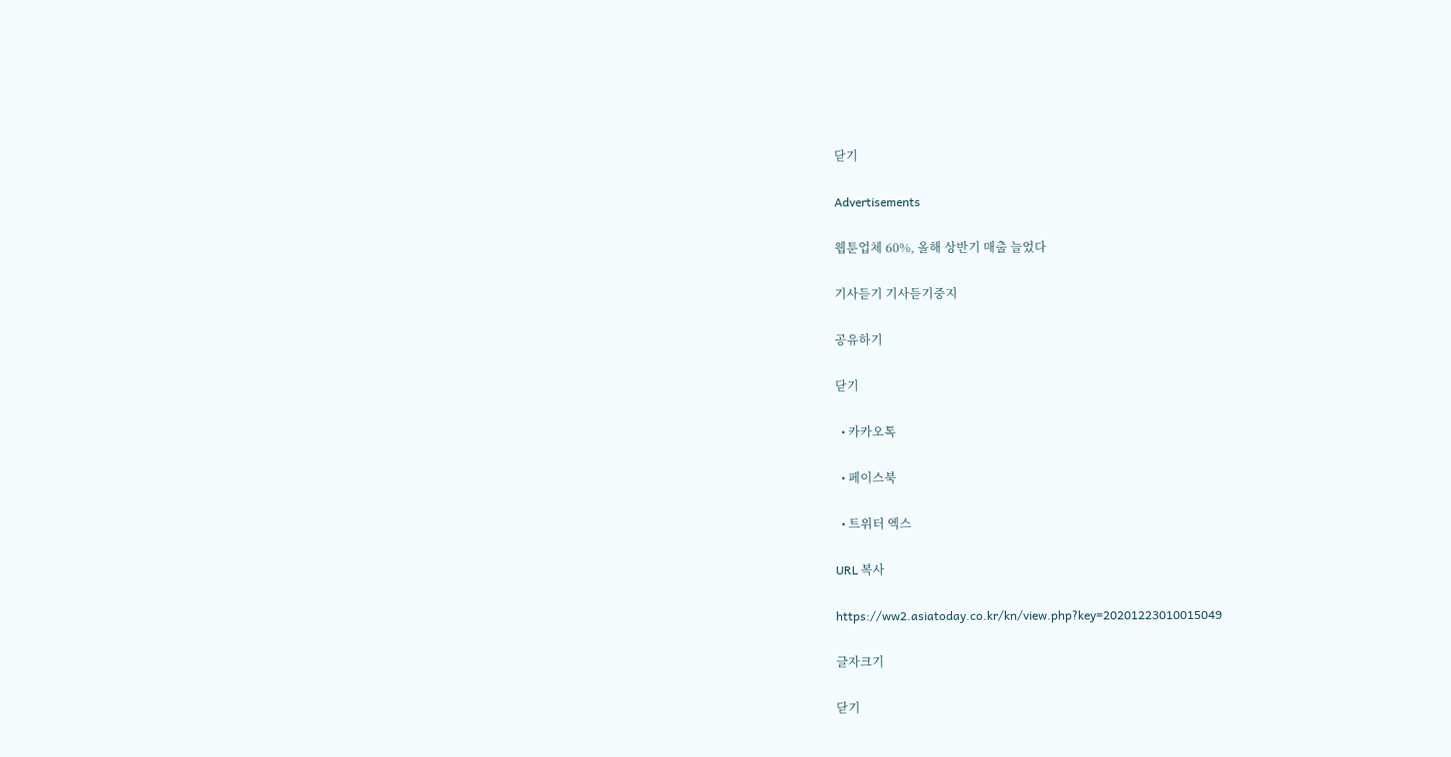닫기

Advertisements

웹툰업체 60%, 올해 상반기 매출 늘었다

기사듣기 기사듣기중지

공유하기

닫기

  • 카카오톡

  • 페이스북

  • 트위터 엑스

URL 복사

https://ww2.asiatoday.co.kr/kn/view.php?key=20201223010015049

글자크기

닫기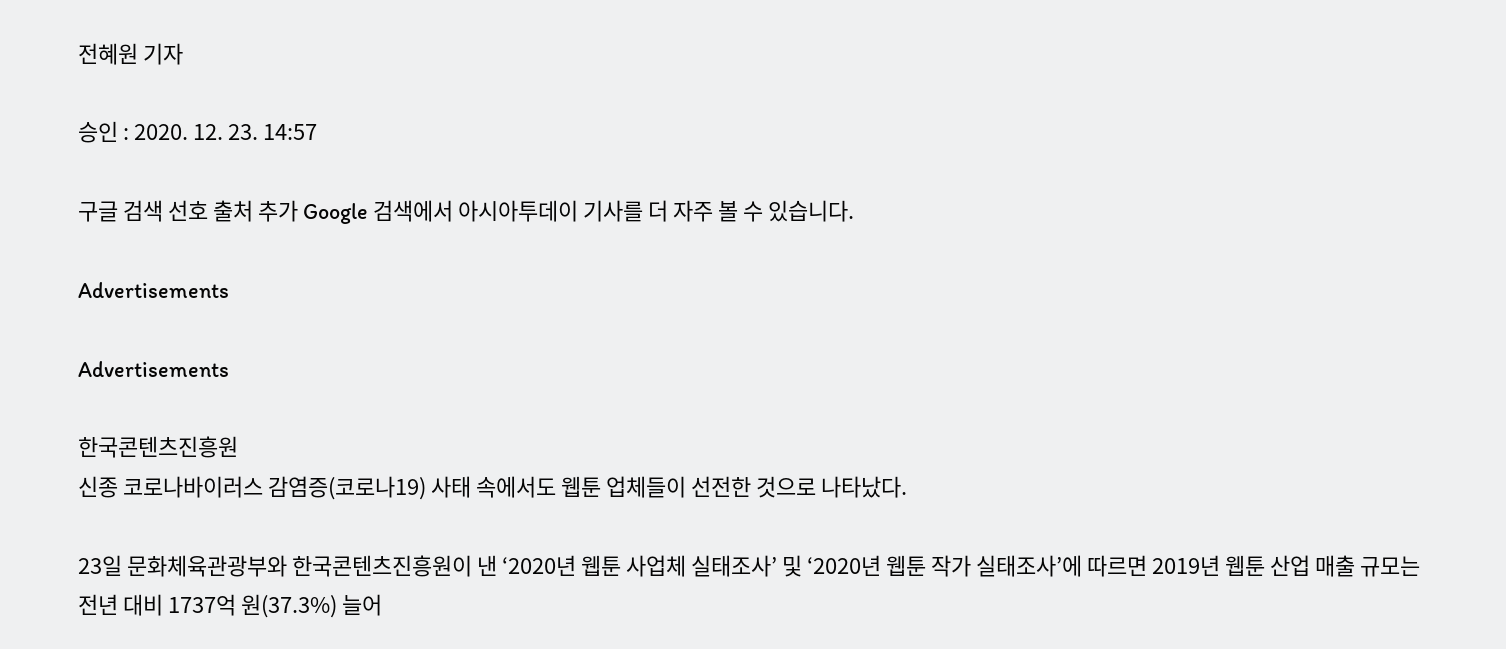전혜원 기자

승인 : 2020. 12. 23. 14:57

구글 검색 선호 출처 추가 Google 검색에서 아시아투데이 기사를 더 자주 볼 수 있습니다.

Advertisements

Advertisements

한국콘텐츠진흥원
신종 코로나바이러스 감염증(코로나19) 사태 속에서도 웹툰 업체들이 선전한 것으로 나타났다.

23일 문화체육관광부와 한국콘텐츠진흥원이 낸 ‘2020년 웹툰 사업체 실태조사’ 및 ‘2020년 웹툰 작가 실태조사’에 따르면 2019년 웹툰 산업 매출 규모는 전년 대비 1737억 원(37.3%) 늘어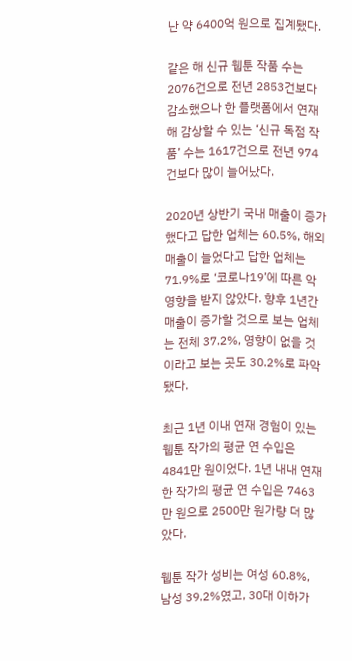난 약 6400억 원으로 집계됐다.

같은 해 신규 웹툰 작품 수는 2076건으로 전년 2853건보다 감소했으나 한 플랫폼에서 연재해 감상할 수 있는 ‘신규 독점 작품’ 수는 1617건으로 전년 974건보다 많이 늘어났다.

2020년 상반기 국내 매출이 증가했다고 답한 업체는 60.5%, 해외 매출이 늘었다고 답한 업체는 71.9%로 ‘코로나19’에 따른 악영향을 받지 않았다. 향후 1년간 매출이 증가할 것으로 보는 업체는 전체 37.2%, 영향이 없을 것이라고 보는 곳도 30.2%로 파악됐다.

최근 1년 이내 연재 경험이 있는 웹툰 작가의 평균 연 수입은 4841만 원이었다. 1년 내내 연재한 작가의 평균 연 수입은 7463만 원으로 2500만 원가량 더 많았다.

웹툰 작가 성비는 여성 60.8%, 남성 39.2%였고, 30대 이하가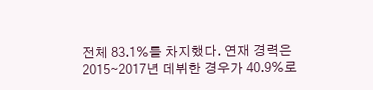전체 83.1%를 차지했다. 연재 경력은 2015∼2017년 데뷔한 경우가 40.9%로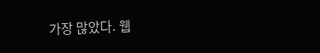가장 많았다. 웹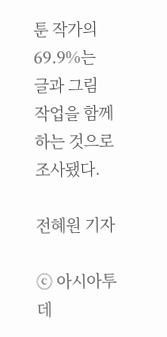툰 작가의 69.9%는 글과 그림 작업을 함께 하는 것으로 조사됐다.

전혜원 기자

ⓒ 아시아투데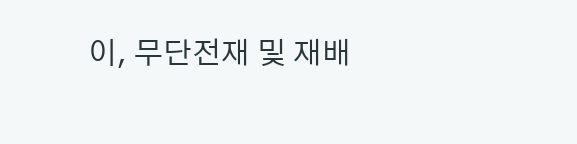이, 무단전재 및 재배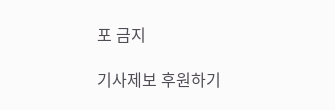포 금지

기사제보 후원하기